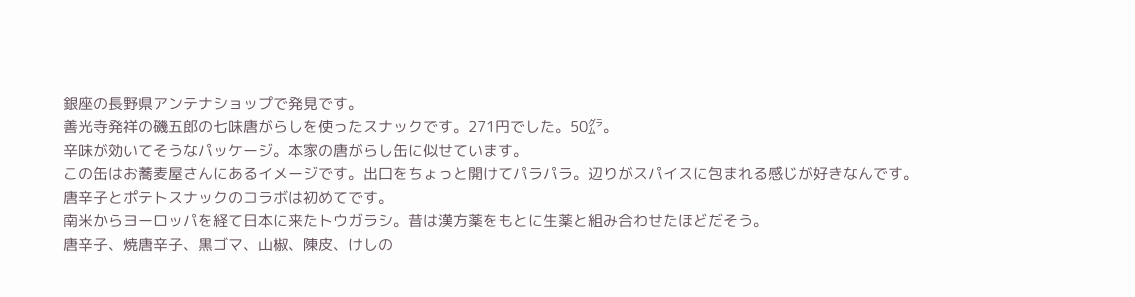銀座の長野県アンテナショップで発見です。
善光寺発祥の磯五郎の七味唐がらしを使ったスナックです。271円でした。50㌘。
辛味が効いてそうなパッケージ。本家の唐がらし缶に似せています。
この缶はお蕎麦屋さんにあるイメージです。出口をちょっと開けてパラパラ。辺りがスパイスに包まれる感じが好きなんです。
唐辛子とポテトスナックのコラボは初めてです。
南米からヨーロッパを経て日本に来たトウガラシ。昔は漢方薬をもとに生薬と組み合わせたほどだそう。
唐辛子、焼唐辛子、黒ゴマ、山椒、陳皮、けしの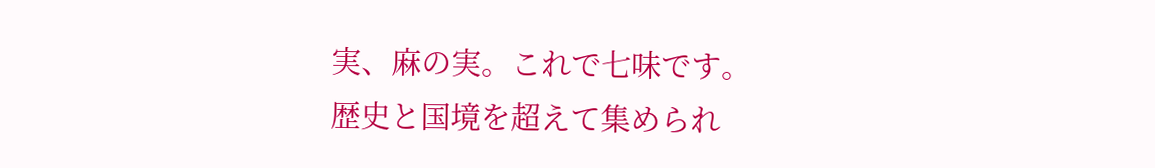実、麻の実。これで七味です。
歴史と国境を超えて集められ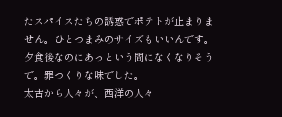たスパイスたちの誘惑でポテトが止まりません。ひとつまみのサイズもいいんです。
夕食後なのにあっという間になくなりそうで。罪つくりな味でした。
太古から人々が、西洋の人々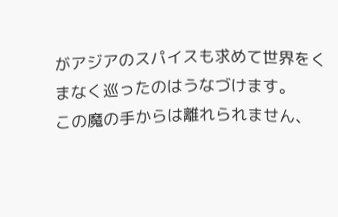がアジアのスパイスも求めて世界をくまなく巡ったのはうなづけます。
この魔の手からは離れられません、